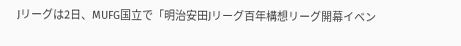Jリーグは2日、MUFG国立で「明治安田Jリーグ百年構想リーグ開幕イベン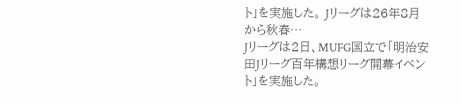ト」を実施した。 Jリーグは26年8月から秋春…
Jリーグは2日、MUFG国立で「明治安田Jリーグ百年構想リーグ開幕イベント」を実施した。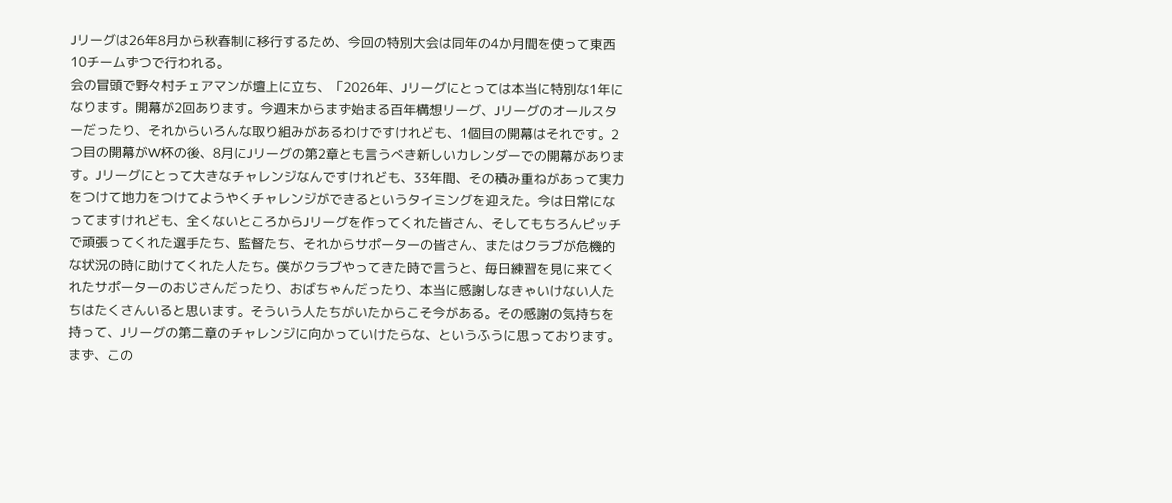Jリーグは26年8月から秋春制に移行するため、今回の特別大会は同年の4か月間を使って東西10チームずつで行われる。
会の冒頭で野々村チェアマンが壇上に立ち、「2026年、Jリーグにとっては本当に特別な1年になります。開幕が2回あります。今週末からまず始まる百年構想リーグ、Jリーグのオールスターだったり、それからいろんな取り組みがあるわけですけれども、1個目の開幕はそれです。2つ目の開幕がW杯の後、8月にJリーグの第2章とも言うべき新しいカレンダーでの開幕があります。Jリーグにとって大きなチャレンジなんですけれども、33年間、その積み重ねがあって実力をつけて地力をつけてようやくチャレンジができるというタイミングを迎えた。今は日常になってますけれども、全くないところからJリーグを作ってくれた皆さん、そしてもちろんピッチで頑張ってくれた選手たち、監督たち、それからサポーターの皆さん、またはクラブが危機的な状況の時に助けてくれた人たち。僕がクラブやってきた時で言うと、毎日練習を見に来てくれたサポーターのおじさんだったり、おばちゃんだったり、本当に感謝しなきゃいけない人たちはたくさんいると思います。そういう人たちがいたからこそ今がある。その感謝の気持ちを持って、Jリーグの第二章のチャレンジに向かっていけたらな、というふうに思っております。まず、この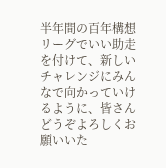半年間の百年構想リーグでいい助走を付けて、新しいチャレンジにみんなで向かっていけるように、皆さんどうぞよろしくお願いいた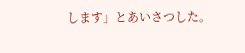します」とあいさつした。